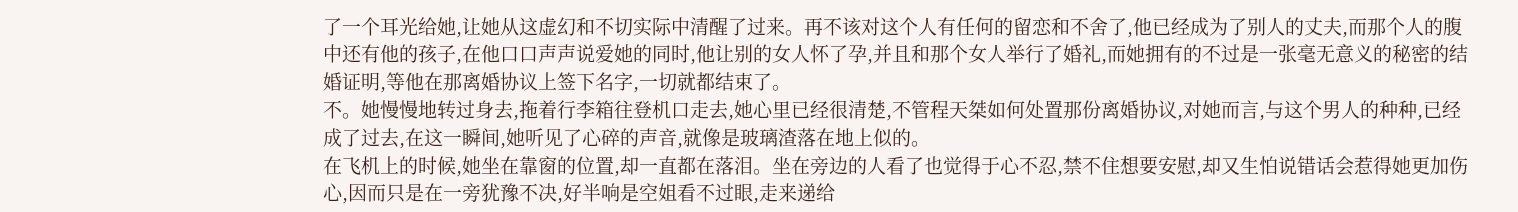了一个耳光给她,让她从这虚幻和不切实际中清醒了过来。再不该对这个人有任何的留恋和不舍了,他已经成为了别人的丈夫,而那个人的腹中还有他的孩子,在他口口声声说爱她的同时,他让别的女人怀了孕,并且和那个女人举行了婚礼,而她拥有的不过是一张毫无意义的秘密的结婚证明,等他在那离婚协议上签下名字,一切就都结束了。
不。她慢慢地转过身去,拖着行李箱往登机口走去,她心里已经很清楚,不管程天桀如何处置那份离婚协议,对她而言,与这个男人的种种,已经成了过去,在这一瞬间,她听见了心碎的声音,就像是玻璃渣落在地上似的。
在飞机上的时候,她坐在靠窗的位置,却一直都在落泪。坐在旁边的人看了也觉得于心不忍,禁不住想要安慰,却又生怕说错话会惹得她更加伤心,因而只是在一旁犹豫不决,好半响是空姐看不过眼,走来递给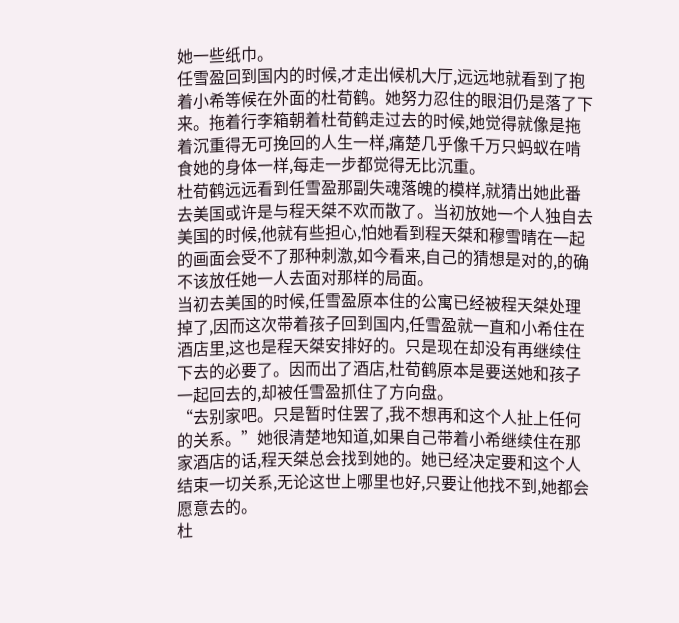她一些纸巾。
任雪盈回到国内的时候,才走出候机大厅,远远地就看到了抱着小希等候在外面的杜荀鹤。她努力忍住的眼泪仍是落了下来。拖着行李箱朝着杜荀鹤走过去的时候,她觉得就像是拖着沉重得无可挽回的人生一样,痛楚几乎像千万只蚂蚁在啃食她的身体一样,每走一步都觉得无比沉重。
杜荀鹤远远看到任雪盈那副失魂落魄的模样,就猜出她此番去美国或许是与程天桀不欢而散了。当初放她一个人独自去美国的时候,他就有些担心,怕她看到程天桀和穆雪晴在一起的画面会受不了那种刺激,如今看来,自己的猜想是对的,的确不该放任她一人去面对那样的局面。
当初去美国的时候,任雪盈原本住的公寓已经被程天桀处理掉了,因而这次带着孩子回到国内,任雪盈就一直和小希住在酒店里,这也是程天桀安排好的。只是现在却没有再继续住下去的必要了。因而出了酒店,杜荀鹤原本是要送她和孩子一起回去的,却被任雪盈抓住了方向盘。
“去别家吧。只是暂时住罢了,我不想再和这个人扯上任何的关系。”她很清楚地知道,如果自己带着小希继续住在那家酒店的话,程天桀总会找到她的。她已经决定要和这个人结束一切关系,无论这世上哪里也好,只要让他找不到,她都会愿意去的。
杜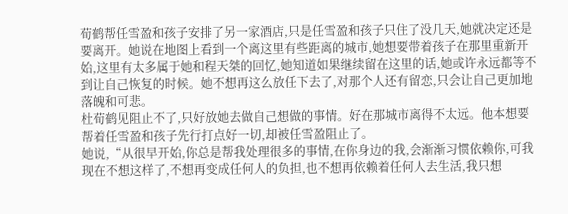荀鹤帮任雪盈和孩子安排了另一家酒店,只是任雪盈和孩子只住了没几天,她就决定还是要离开。她说在地图上看到一个离这里有些距离的城市,她想要带着孩子在那里重新开始,这里有太多属于她和程天桀的回忆,她知道如果继续留在这里的话,她或许永远都等不到让自己恢复的时候。她不想再这么放任下去了,对那个人还有留恋,只会让自己更加地落魄和可悲。
杜荀鹤见阻止不了,只好放她去做自己想做的事情。好在那城市离得不太远。他本想要帮着任雪盈和孩子先行打点好一切,却被任雪盈阻止了。
她说,“从很早开始,你总是帮我处理很多的事情,在你身边的我,会渐渐习惯依赖你,可我现在不想这样了,不想再变成任何人的负担,也不想再依赖着任何人去生活,我只想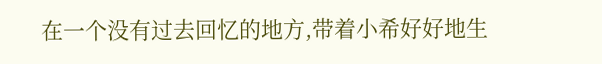在一个没有过去回忆的地方,带着小希好好地生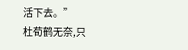活下去。”
杜荀鹤无奈,只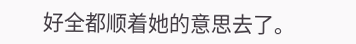好全都顺着她的意思去了。